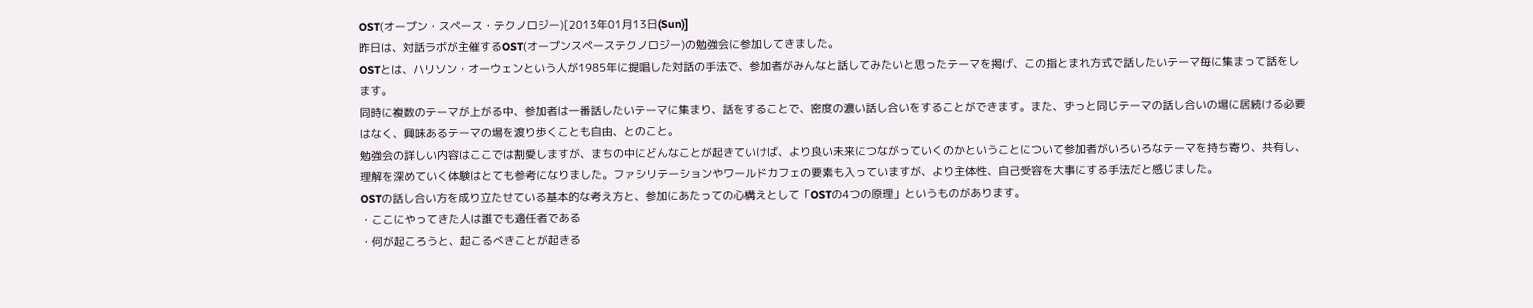OST(オープン・スペース・テクノロジー)[2013年01月13日(Sun)]
昨日は、対話ラボが主催するOST(オープンスペーステクノロジー)の勉強会に参加してきました。
OSTとは、ハリソン・オーウェンという人が1985年に提唱した対話の手法で、参加者がみんなと話してみたいと思ったテーマを掲げ、この指とまれ方式で話したいテーマ毎に集まって話をします。
同時に複数のテーマが上がる中、参加者は一番話したいテーマに集まり、話をすることで、密度の濃い話し合いをすることができます。また、ずっと同じテーマの話し合いの場に居続ける必要はなく、興味あるテーマの場を渡り歩くことも自由、とのこと。
勉強会の詳しい内容はここでは割愛しますが、まちの中にどんなことが起きていけば、より良い未来につながっていくのかということについて参加者がいろいろなテーマを持ち寄り、共有し、理解を深めていく体験はとても参考になりました。ファシリテーションやワールドカフェの要素も入っていますが、より主体性、自己受容を大事にする手法だと感じました。
OSTの話し合い方を成り立たせている基本的な考え方と、参加にあたっての心構えとして「OSTの4つの原理」というものがあります。
・ここにやってきた人は誰でも適任者である
・何が起ころうと、起こるべきことが起きる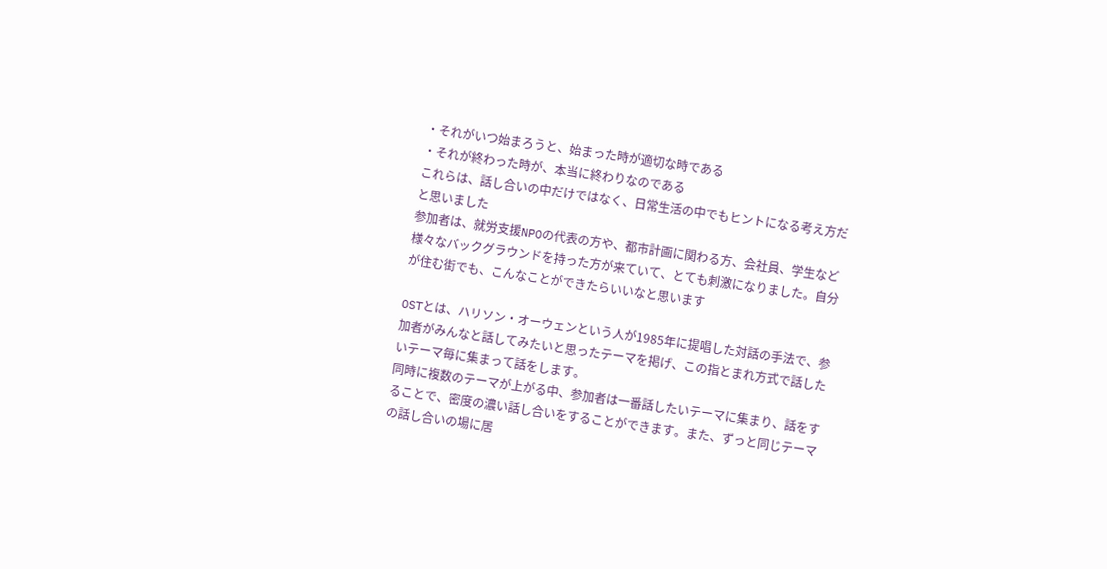・それがいつ始まろうと、始まった時が適切な時である
・それが終わった時が、本当に終わりなのである
これらは、話し合いの中だけではなく、日常生活の中でもヒントになる考え方だと思いました
参加者は、就労支援NPOの代表の方や、都市計画に関わる方、会社員、学生など様々なバックグラウンドを持った方が来ていて、とても刺激になりました。自分が住む街でも、こんなことができたらいいなと思います

OSTとは、ハリソン・オーウェンという人が1985年に提唱した対話の手法で、参加者がみんなと話してみたいと思ったテーマを掲げ、この指とまれ方式で話したいテーマ毎に集まって話をします。
同時に複数のテーマが上がる中、参加者は一番話したいテーマに集まり、話をすることで、密度の濃い話し合いをすることができます。また、ずっと同じテーマの話し合いの場に居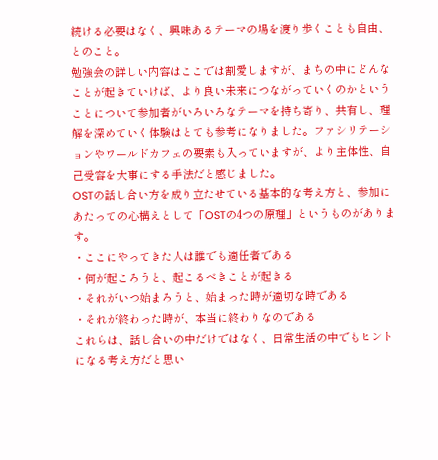続ける必要はなく、興味あるテーマの場を渡り歩くことも自由、とのこと。
勉強会の詳しい内容はここでは割愛しますが、まちの中にどんなことが起きていけば、より良い未来につながっていくのかということについて参加者がいろいろなテーマを持ち寄り、共有し、理解を深めていく体験はとても参考になりました。ファシリテーションやワールドカフェの要素も入っていますが、より主体性、自己受容を大事にする手法だと感じました。
OSTの話し合い方を成り立たせている基本的な考え方と、参加にあたっての心構えとして「OSTの4つの原理」というものがあります。
・ここにやってきた人は誰でも適任者である
・何が起ころうと、起こるべきことが起きる
・それがいつ始まろうと、始まった時が適切な時である
・それが終わった時が、本当に終わりなのである
これらは、話し合いの中だけではなく、日常生活の中でもヒントになる考え方だと思い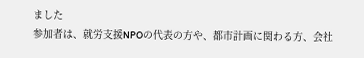ました
参加者は、就労支援NPOの代表の方や、都市計画に関わる方、会社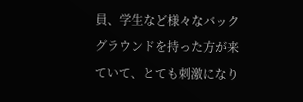員、学生など様々なバックグラウンドを持った方が来ていて、とても刺激になり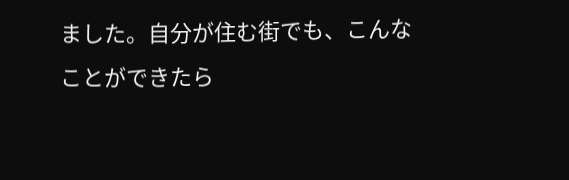ました。自分が住む街でも、こんなことができたら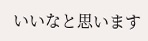いいなと思います